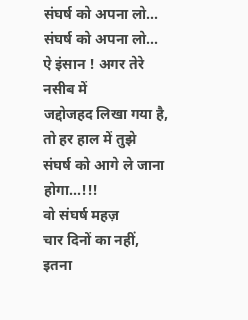संघर्ष को अपना लो...
संघर्ष को अपना लो...
ऐ इंसान ! अगर तेरे नसीब में
जद्दोजहद लिखा गया है,
तो हर हाल में तुझे
संघर्ष को आगे ले जाना होगा...!!!
वो संघर्ष महज़
चार दिनों का नहीं,
इतना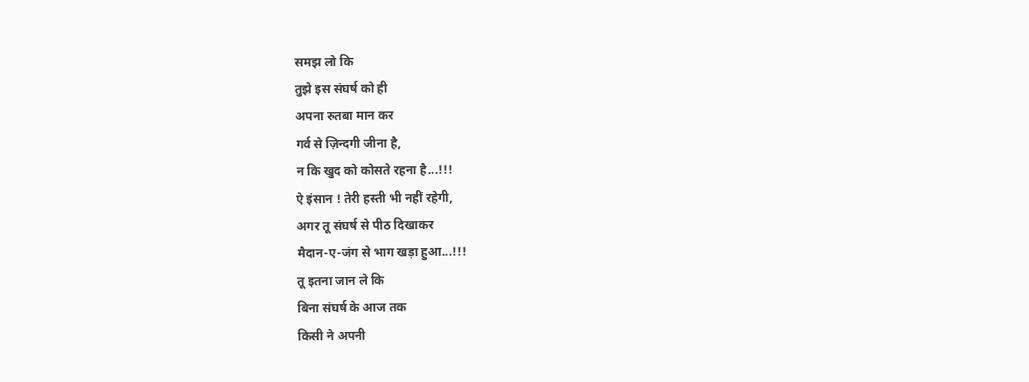समझ लो कि
तुझे इस संघर्ष को ही
अपना रुतबा मान कर
गर्व से ज़िन्दगी जीना है,
न कि खुद को कोसते रहना है...!!!
ऐ इंसान ! तेरी हस्ती भी नहीं रहेगी,
अगर तू संघर्ष से पीठ दिखाकर
मैदान-ए-जंग से भाग खड़ा हुआ...!!!
तू इतना जान ले कि
बिना संघर्ष के आज तक
किसी ने अपनी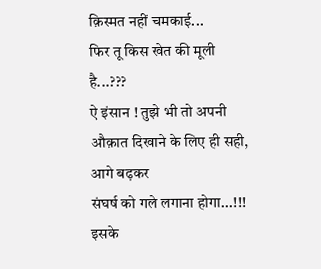क़िस्मत नहीं चमकाई...
फिर तू किस खेत की मूली है...???
ऐ इंसान ! तुझे भी तो अपनी औक़ात दिखाने के लिए ही सही,
आगे बढ़कर
संघर्ष को गले लगाना होगा...!!!
इसके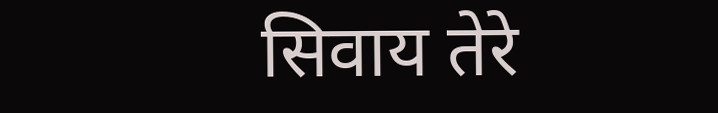सिवाय तेरे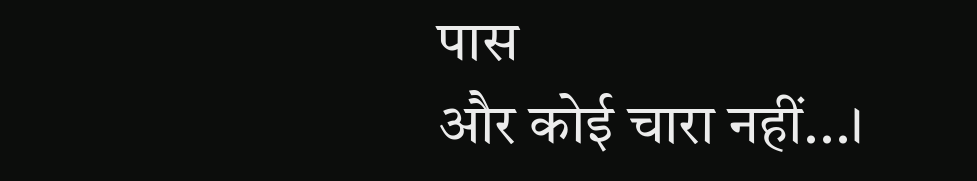पास
और कोई चारा नहीं...।